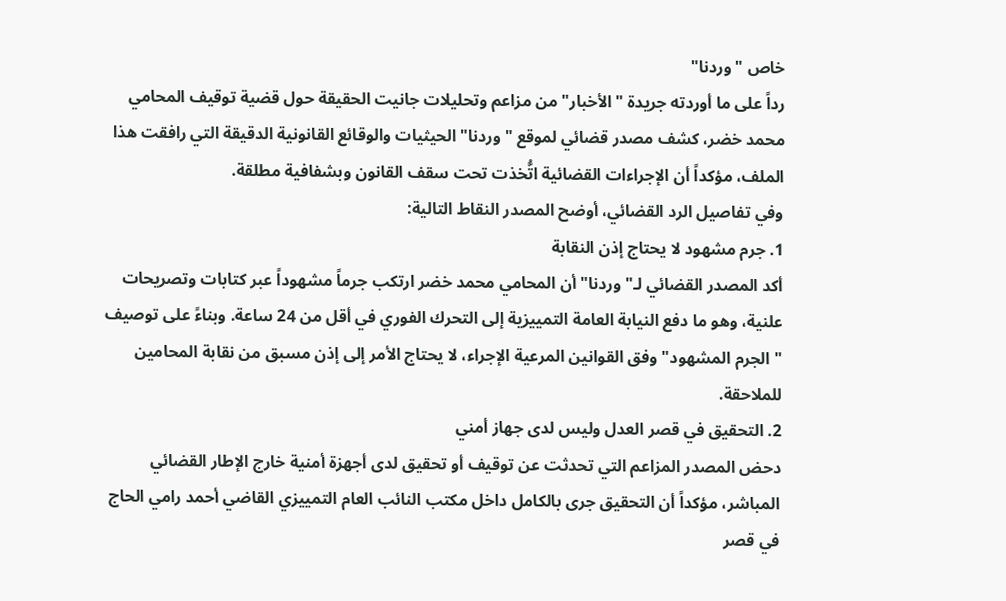خاص "وردنا"
رداً على ما أوردته جريدة "الأخبار" من مزاعم وتحليلات جانيت الحقيقة حول قضية توقيف المحامي محمد خضر، كشف مصدر قضائي لموقع "وردنا" الحيثيات والوقائع القانونية الدقيقة التي رافقت هذا الملف، مؤكداً أن الإجراءات القضائية اتُّخذت تحت سقف القانون وبشفافية مطلقة.
وفي تفاصيل الرد القضائي، أوضح المصدر النقاط التالية:
1. جرم مشهود لا يحتاج إذن النقابة
أكد المصدر القضائي لـ"وردنا" أن المحامي محمد خضر ارتكب جرماً مشهوداً عبر كتابات وتصريحات علنية، وهو ما دفع النيابة العامة التمييزية إلى التحرك الفوري في أقل من 24 ساعة. وبناءً على توصيف "الجرم المشهود" وفق القوانين المرعية الإجراء، لا يحتاج الأمر إلى إذن مسبق من نقابة المحامين للملاحقة.
2. التحقيق في قصر العدل وليس لدى جهاز أمني
دحض المصدر المزاعم التي تحدثت عن توقيف أو تحقيق لدى أجهزة أمنية خارج الإطار القضائي المباشر، مؤكداً أن التحقيق جرى بالكامل داخل مكتب النائب العام التمييزي القاضي أحمد رامي الحاج في قصر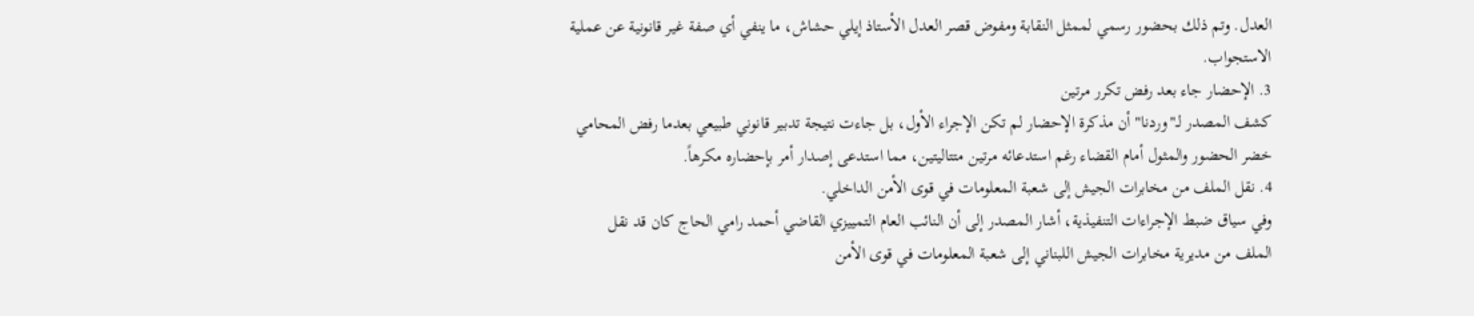العدل. وتم ذلك بحضور رسمي لممثل النقابة ومفوض قصر العدل الأستاذ إيلي حشاش، ما ينفي أي صفة غير قانونية عن عملية الاستجواب.
3. الإحضار جاء بعد رفض تكرر مرتين
كشف المصدر لـ"وردنا" أن مذكرة الإحضار لم تكن الإجراء الأول، بل جاءت نتيجة تدبير قانوني طبيعي بعدما رفض المحامي خضر الحضور والمثول أمام القضاء رغم استدعائه مرتين متتاليتين، مما استدعى إصدار أمر بإحضاره مكرهاً.
4. نقل الملف من مخابرات الجيش إلى شعبة المعلومات في قوى الأمن الداخلي.
وفي سياق ضبط الإجراءات التنفيذية، أشار المصدر إلى أن النائب العام التمييزي القاضي أحمد رامي الحاج كان قد نقل الملف من مديرية مخابرات الجيش اللبناني إلى شعبة المعلومات في قوى الأمن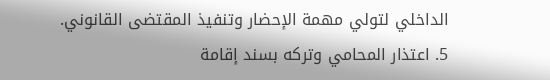الداخلي لتولي مهمة الإحضار وتنفيذ المقتضى القانوني.
5. اعتذار المحامي وتركه بسند إقامة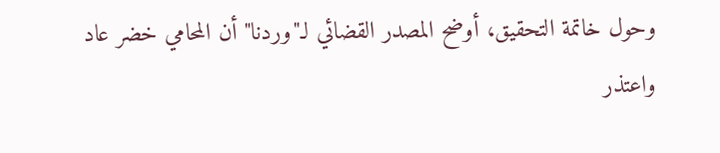وحول خاتمة التحقيق، أوضح المصدر القضائي لـ"وردنا" أن المحامي خضر عاد واعتذر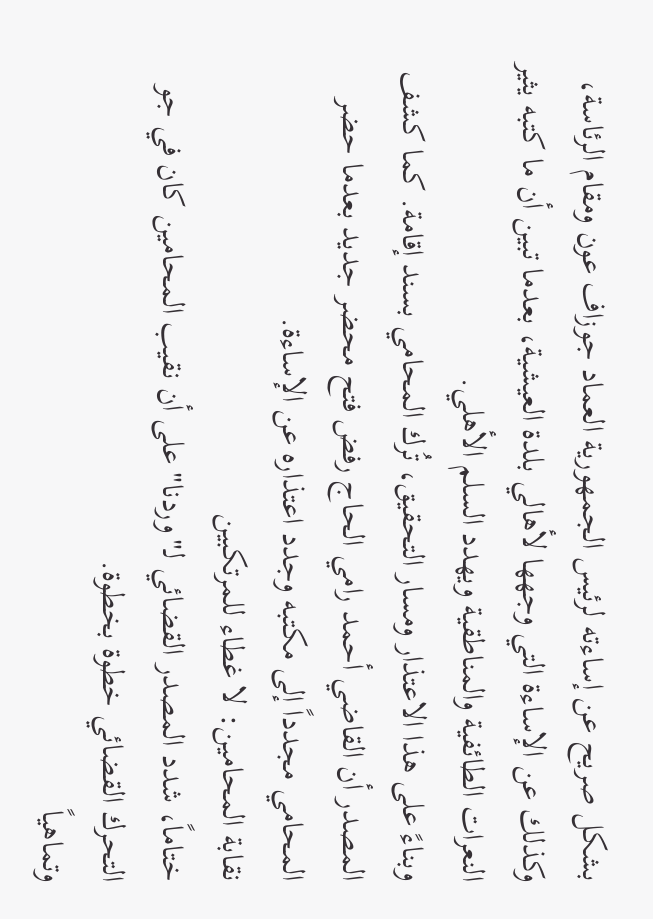بشكل صريح عن إساءته لرئيس الجمهورية العماد جوزاف عون ومقام الرئاسة، وكذلك عن الإساءة التي وجهها لأهالي بلدة العيشية، بعدما تبين أن ما كتبه يثير النعرات الطائفية والمناطقية ويهدد السلم الأهلي.
وبناءً على هذا الاعتذار ومسار التحقيق، تُرك المحامي بسند إقامة. كما كشف المصدر أن القاضي أحمد رامي الحاج رفض فتح محضر جديد بعدما حضر المحامي مجدداً إلى مكتبه وجدد اعتذاره عن الإساءة.
نقابة المحامين: لا غطاء للمرتكبين
ختاماً، شدد المصدر القضائي لـ"وردنا" على أن نقيب المحامين كان في جو التحرك القضائي خطوة بخطوة.
وتماهياً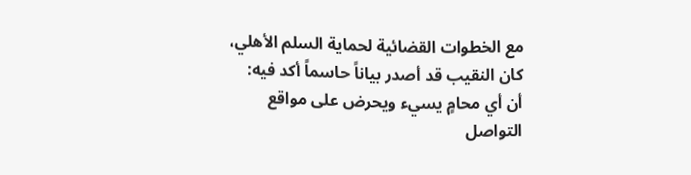مع الخطوات القضائية لحماية السلم الأهلي، كان النقيب قد أصدر بياناً حاسماً أكد فيه:
أن أي محامٍ يسيء ويحرض على مواقع التواصل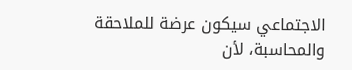الاجتماعي سيكون عرضة للملاحقة والمحاسبة، لأن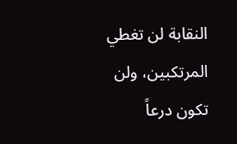النقابة لن تغطي المرتكبين، ولن تكون درعاً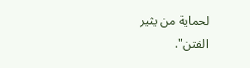لحماية من يثير الفتن".